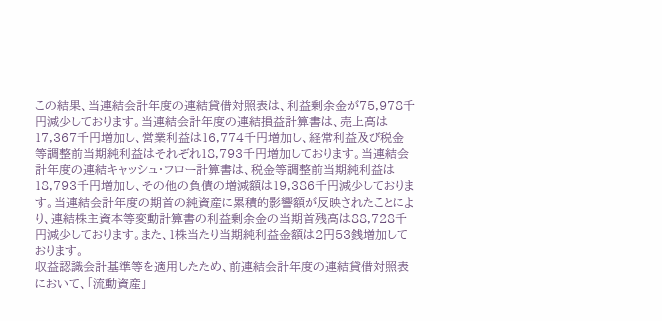この結果、当連結会計年度の連結貸借対照表は、利益剰余金が75,978千円減少しております。当連結会計年度の連結損益計算書は、売上高は17,367千円増加し、営業利益は16,774千円増加し、経常利益及び税金等調整前当期純利益はそれぞれ18,793千円増加しております。当連結会計年度の連結キャッシュ・フロー計算書は、税金等調整前当期純利益は18,793千円増加し、その他の負債の増減額は19,386千円減少しております。当連結会計年度の期首の純資産に累積的影響額が反映されたことにより、連結株主資本等変動計算書の利益剰余金の当期首残高は88,728千円減少しております。また、1株当たり当期純利益金額は2円53銭増加しております。
収益認識会計基準等を適用したため、前連結会計年度の連結貸借対照表において、「流動資産」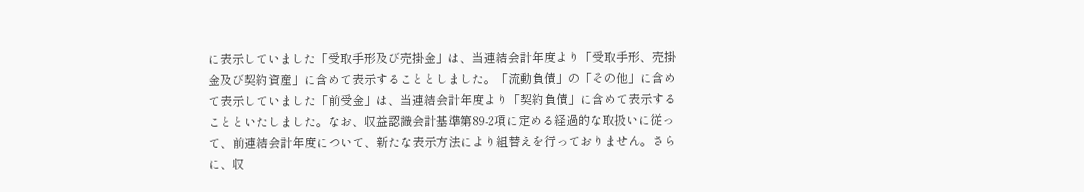に表示していました「受取手形及び売掛金」は、当連結会計年度より「受取手形、売掛金及び契約資産」に含めて表示することとしました。「流動負債」の「その他」に含めて表示していました「前受金」は、当連結会計年度より「契約負債」に含めて表示することといたしました。なお、収益認識会計基準第89-2項に定める経過的な取扱いに従って、前連結会計年度について、新たな表示方法により組替えを行っておりません。さらに、収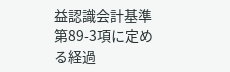益認識会計基準第89-3項に定める経過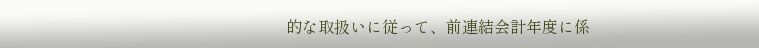的な取扱いに従って、前連結会計年度に係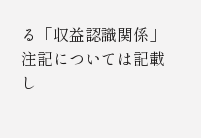る「収益認識関係」注記については記載し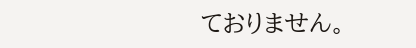ておりません。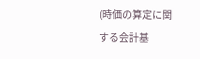(時価の算定に関する会計基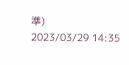準)
2023/03/29 14:35